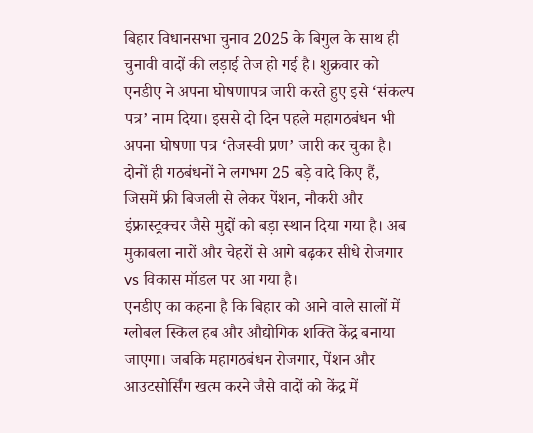बिहार विधानसभा चुनाव 2025 के बिगुल के साथ ही चुनावी वादों की लड़ाई तेज हो गई है। शुक्रवार को एनडीए ने अपना घोषणापत्र जारी करते हुए इसे ‘संकल्प पत्र’ नाम दिया। इससे दो दिन पहले महागठबंधन भी अपना घोषणा पत्र ‘तेजस्वी प्रण’ जारी कर चुका है। दोनों ही गठबंधनों ने लगभग 25 बड़े वादे किए हैं, जिसमें फ्री बिजली से लेकर पेंशन, नौकरी और इंफ्रास्ट्रक्चर जैसे मुद्दों को बड़ा स्थान दिया गया है। अब मुकाबला नारों और चेहरों से आगे बढ़कर सीधे रोजगार vs विकास मॉडल पर आ गया है।
एनडीए का कहना है कि बिहार को आने वाले सालों में ग्लोबल स्किल हब और औद्योगिक शक्ति केंद्र बनाया जाएगा। जबकि महागठबंधन रोजगार, पेंशन और आउटसोर्सिंग खत्म करने जैसे वादों को केंद्र में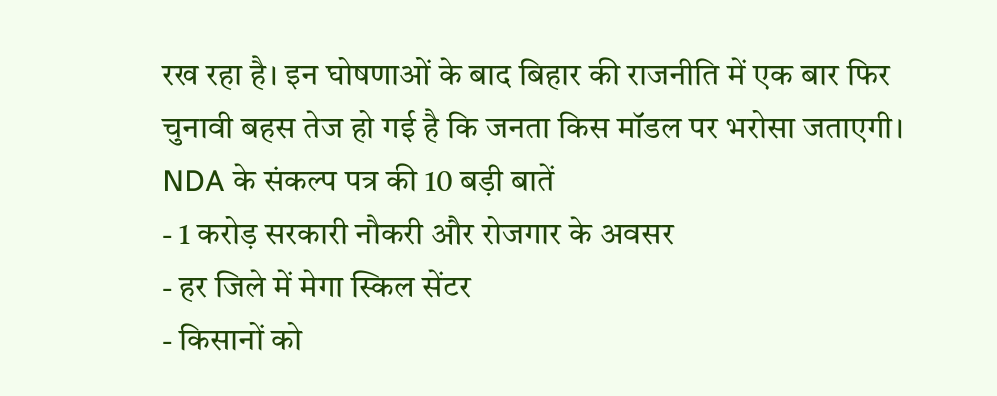रख रहा है। इन घोषणाओं के बाद बिहार की राजनीति में एक बार फिर चुनावी बहस तेज हो गई है कि जनता किस मॉडल पर भरोसा जताएगी।
NDA के संकल्प पत्र की 10 बड़ी बातें
- 1 करोड़ सरकारी नौकरी और रोजगार के अवसर
- हर जिले में मेगा स्किल सेंटर
- किसानों को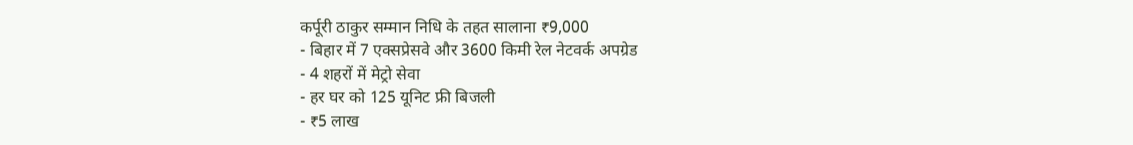कर्पूरी ठाकुर सम्मान निधि के तहत सालाना ₹9,000
- बिहार में 7 एक्सप्रेसवे और 3600 किमी रेल नेटवर्क अपग्रेड
- 4 शहरों में मेट्रो सेवा
- हर घर को 125 यूनिट फ्री बिजली
- ₹5 लाख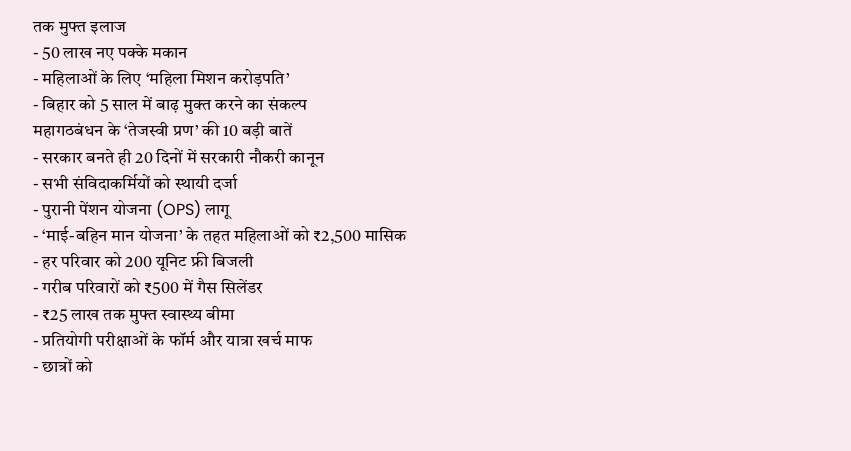तक मुफ्त इलाज
- 50 लाख नए पक्के मकान
- महिलाओं के लिए ‘महिला मिशन करोड़पति’
- बिहार को 5 साल में बाढ़ मुक्त करने का संकल्प
महागठबंधन के ‘तेजस्वी प्रण’ की 10 बड़ी बातें
- सरकार बनते ही 20 दिनों में सरकारी नौकरी कानून
- सभी संविदाकर्मियों को स्थायी दर्जा
- पुरानी पेंशन योजना (OPS) लागू
- ‘माई-बहिन मान योजना’ के तहत महिलाओं को ₹2,500 मासिक
- हर परिवार को 200 यूनिट फ्री बिजली
- गरीब परिवारों को ₹500 में गैस सिलेंडर
- ₹25 लाख तक मुफ्त स्वास्थ्य बीमा
- प्रतियोगी परीक्षाओं के फॉर्म और यात्रा खर्च माफ
- छात्रों को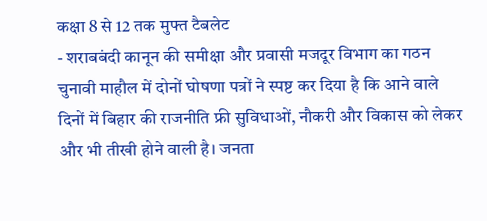कक्षा 8 से 12 तक मुफ्त टैबलेट
- शराबबंदी कानून की समीक्षा और प्रवासी मजदूर विभाग का गठन
चुनावी माहौल में दोनों घोषणा पत्रों ने स्पष्ट कर दिया है कि आने वाले दिनों में बिहार की राजनीति फ्री सुविधाओं, नौकरी और विकास को लेकर और भी तीखी होने वाली है। जनता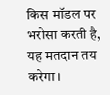किस मॉडल पर भरोसा करती है, यह मतदान तय करेगा।